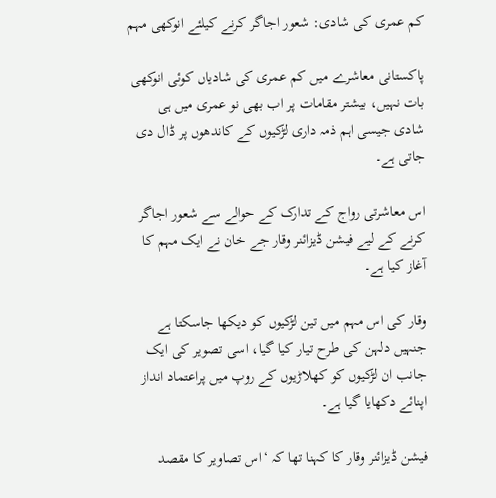کم عمری کی شادی: شعور اجاگر کرنے کیلئے انوکھی مہم

پاکستانی معاشرے میں کم عمری کی شادیاں کوئی انوکھی بات نہیں، بیشتر مقامات پر اب بھی نو عمری میں ہی شادی جیسی اہم ذمہ داری لڑکیوں کے کاندھوں پر ڈال دی جاتی ہے۔

اس معاشرتی رواج کے تدارک کے حوالے سے شعور اجاگر کرنے کے لیے فیشن ڈیزائنر وقار جے خان نے ایک مہم کا آغاز کیا ہے۔

وقار کی اس مہم میں تین لڑکیوں کو دیکھا جاسکتا ہے جنہیں دلہن کی طرح تیار کیا گیا، اسی تصویر کی ایک جانب ان لڑکیوں کو کھلاڑیوں کے روپ میں پراعتماد انداز اپنائے دکھایا گیا ہے۔

فیشن ڈیزائنر وقار کا کہنا تھا کہ ‘اس تصاویر کا مقصد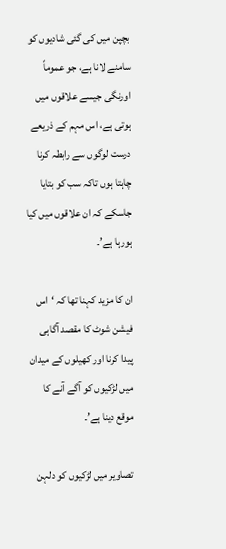بچپن میں کی گئی شادیوں کو سامنے لانا ہے، جو عموماً اورنگی جیسے علاقوں میں ہوتی ہے، اس مہم کے ذریعے درست لوگوں سے رابطہ کرنا چاہتا ہوں تاکہ سب کو بتایا جاسکے کہ ان علاقوں میں کیا ہورہا ہے’۔

ان کا مزید کہنا تھا کہ ‘اس فیشن شوٹ کا مقصد آگاہی پیدا کرنا اور کھیلوں کے میدان میں لڑکیوں کو آگے آنے کا موقع دینا ہے’۔

تصاویر میں لڑکیوں کو دلہن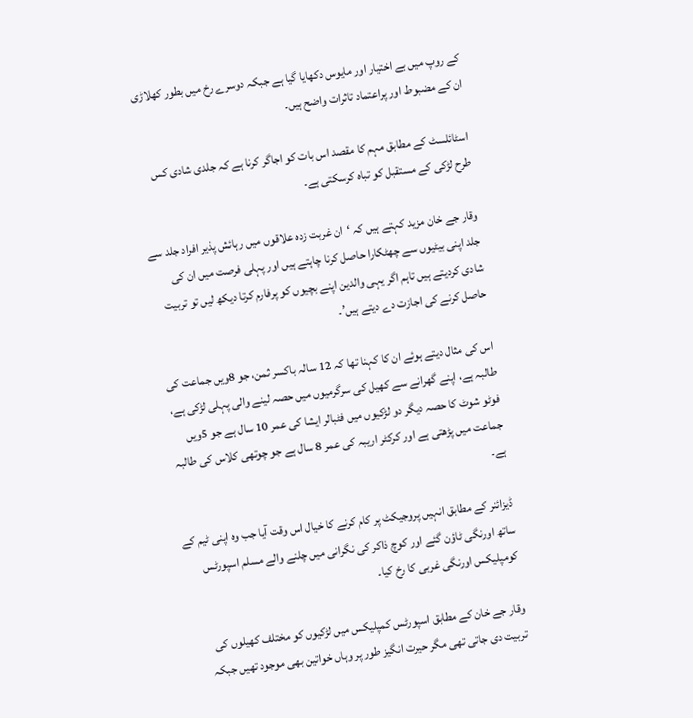کے روپ میں بے اختیار اور مایوس دکھایا گیا ہے جبکہ دوسرے رخ میں بطور کھلاڑی ان کے مضبوط اور پراعتماد تاثرات واضح ہیں۔

اسٹائلسٹ کے مطابق مہم کا مقصد اس بات کو اجاگر کرنا ہے کہ جلدی شادی کس طرح لڑکی کے مستقبل کو تباہ کرسکتی ہے۔

وقار جے خان مزید کہتے ہیں کہ ‘ان غربت زدہ علاقوں میں رہائش پذیر افراد جلد سے جلد اپنی بیٹیوں سے چھٹکارا حاصل کرنا چاہتے ہیں اور پہلی فرصت میں ان کی شادی کردیتے ہیں تاہم اگر یہی والدین اپنے بچیوں کو پرفارم کرتا دیکھ لیں تو تربیت حاصل کرنے کی اجازت دے دیتے ہیں’۔

اس کی مثال دیتے ہوئے ان کا کہنا تھا کہ 12 سالہ باکسر ثمن، جو 8ویں جماعت کی طالبہ ہے، اپنے گھرانے سے کھیل کی سرگرمیوں میں حصہ لینے والی پہلی لڑکی ہے، فوٹو شوٹ کا حصہ دیگر دو لڑکیوں میں فٹبالر ایشا کی عمر 10 سال ہے جو 5ویں جماعت میں پڑھتی ہے اور کرکٹر اریبہ کی عمر 8 سال ہے جو چوتھی کلاس کی طالبہ ہے۔

ڈیزائنر کے مطابق انہیں پروجیکٹ پر کام کرنے کا خیال اس وقت آیا جب وہ اپنی ٹیم کے ساتھ اورنگی ٹاؤن گئے اور کوچ ذاکر کی نگرانی میں چلنے والے مسلم اسپورٹس کومپلیکس اورنگی غربی کا رخ کیا۔

وقار جے خان کے مطابق اسپورٹس کمپلیکس میں لڑکیوں کو مختلف کھیلوں کی تربیت دی جاتی تھی مگر حیرت انگیز طور پر وہاں خواتین بھی موجود تھیں جبکہ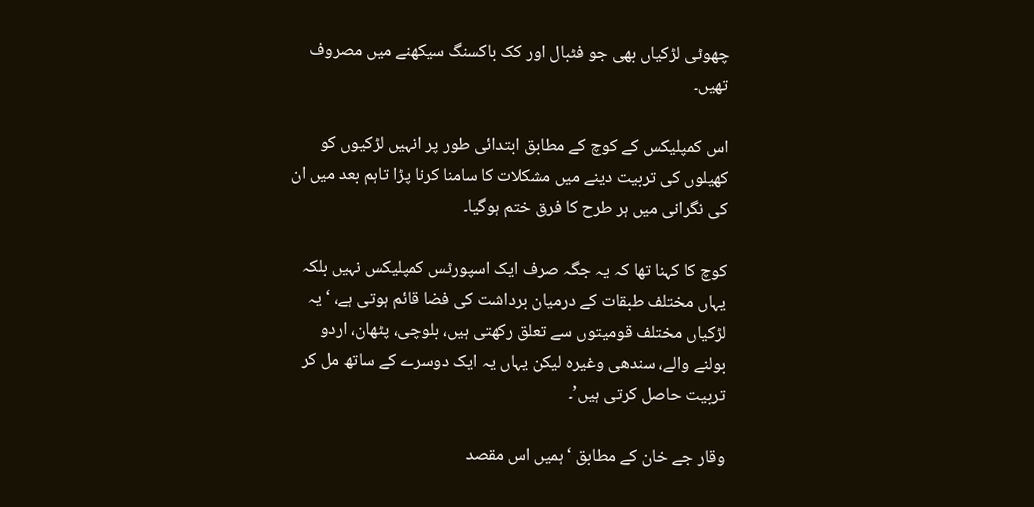چھوٹی لڑکیاں بھی جو فٹبال اور کک باکسنگ سیکھنے میں مصروف تھیں۔

اس کمپلیکس کے کوچ کے مطابق ابتدائی طور پر انہیں لڑکیوں کو کھیلوں کی تربیت دینے میں مشکلات کا سامنا کرنا پڑا تاہم بعد میں ان کی نگرانی میں ہر طرح کا فرق ختم ہوگیا۔

کوچ کا کہنا تھا کہ یہ جگہ صرف ایک اسپورٹس کمپلیکس نہیں بلکہ یہاں مختلف طبقات کے درمیان برداشت کی فضا قائم ہوتی ہے، ‘یہ لڑکیاں مختلف قومیتوں سے تعلق رکھتی ہیں، بلوچی، پٹھان، اردو بولنے والے، سندھی وغیرہ لیکن یہاں یہ ایک دوسرے کے ساتھ مل کر تربیت حاصل کرتی ہیں’۔

وقار جے خان کے مطابق ‘ہمیں اس مقصد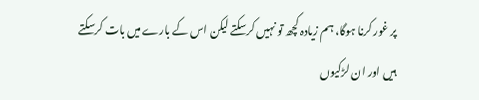پر غور کرنا ہوگا، ہم زیادہ کچھ تو نہیں کرسکتے لیکن اس کے بارے میں بات کرسکتے ہیں اور ان لڑکیوں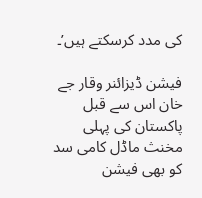کی مدد کرسکتے ہیں’۔

فیشن ڈیزائنر وقار جے خان اس سے قبل پاکستان کی پہلی مخنث ماڈل کامی سد کو بھی فیشن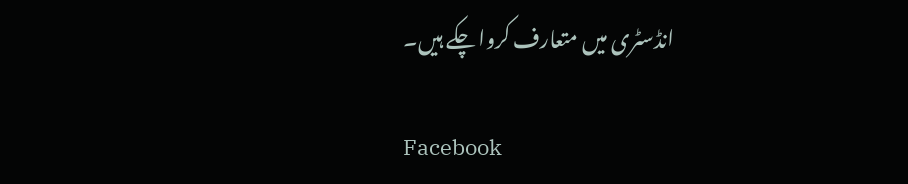انڈسٹری میں متعارف کروا چکے ہیں۔

Facebook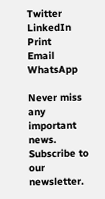Twitter
LinkedIn
Print
Email
WhatsApp

Never miss any important news. Subscribe to our newsletter.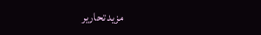مزید تحاریر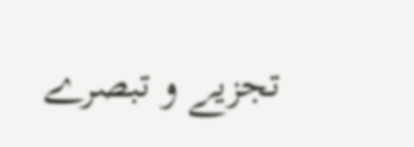تجزیے و تبصرے